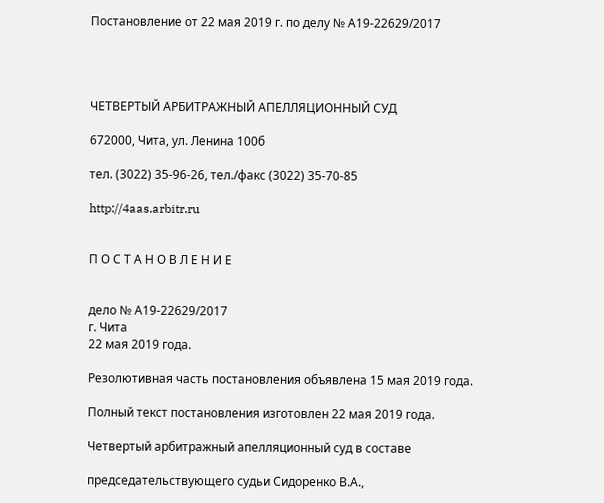Постановление от 22 мая 2019 г. по делу № А19-22629/2017




ЧЕТВЕРТЫЙ АРБИТРАЖНЫЙ АПЕЛЛЯЦИОННЫЙ СУД

672000, Чита, ул. Ленина 100б

тел. (3022) 35-96-26, тел./факс (3022) 35-70-85

http://4aas.arbitr.ru


П О С Т А Н О В Л Е Н И Е


дело № А19-22629/2017
г. Чита
22 мая 2019 года.

Резолютивная часть постановления объявлена 15 мая 2019 года.

Полный текст постановления изготовлен 22 мая 2019 года.

Четвертый арбитражный апелляционный суд в составе

председательствующего судьи Сидоренко В.А.,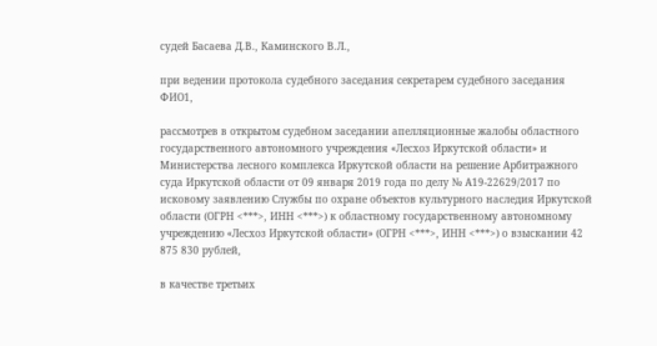судей Басаева Д.В., Каминского В.Л.,

при ведении протокола судебного заседания секретарем судебного заседания ФИО1,

рассмотрев в открытом судебном заседании апелляционные жалобы областного государственного автономного учреждения «Лесхоз Иркутской области» и Министерства лесного комплекса Иркутской области на решение Арбитражного суда Иркутской области от 09 января 2019 года по делу № А19-22629/2017 по исковому заявлению Службы по охране объектов культурного наследия Иркутской области (ОГРН <***>, ИНН <***>) к областному государственному автономному учреждению «Лесхоз Иркутской области» (ОГРН <***>, ИНН <***>) о взыскании 42 875 830 рублей,

в качестве третьих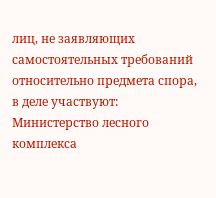лиц, не заявляющих самостоятельных требований относительно предмета спора, в деле участвуют: Министерство лесного комплекса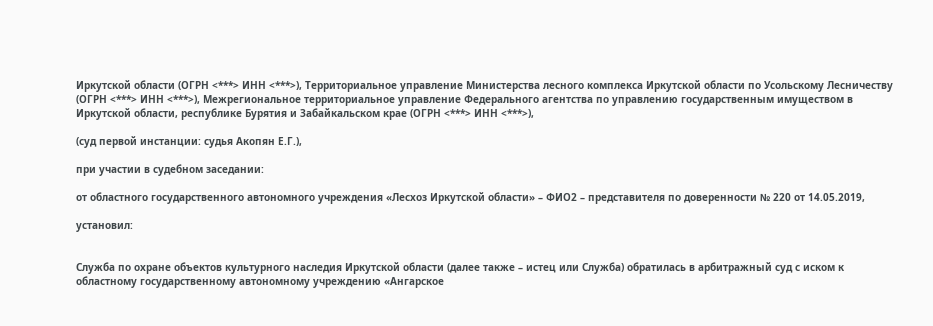Иркутской области (ОГРН <***> ИНН <***>), Территориальное управление Министерства лесного комплекса Иркутской области по Усольскому Лесничеству (ОГРН <***> ИНН <***>), Межрегиональное территориальное управление Федерального агентства по управлению государственным имуществом в Иркутской области, республике Бурятия и Забайкальском крае (ОГРН <***> ИНН <***>),

(суд первой инстанции: судья Акопян Е.Г.),

при участии в судебном заседании:

от областного государственного автономного учреждения «Лесхоз Иркутской области» – ФИО2 – представителя по доверенности № 220 от 14.05.2019,

установил:


Служба по охране объектов культурного наследия Иркутской области (далее также – истец или Служба) обратилась в арбитражный суд с иском к областному государственному автономному учреждению «Ангарское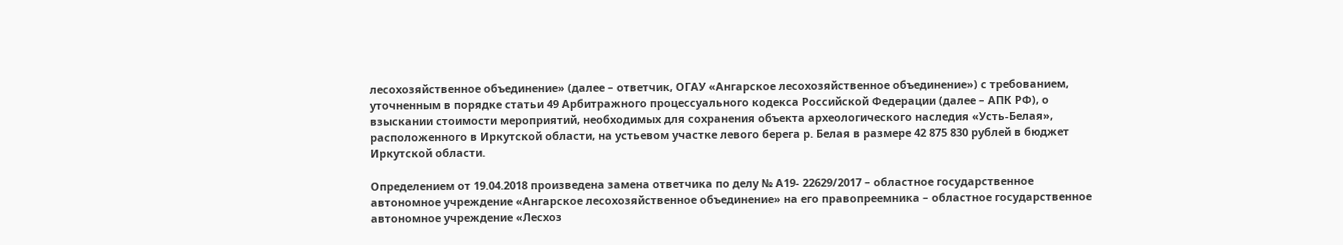лесохозяйственное объединение» (далее – ответчик, ОГАУ «Ангарское лесохозяйственное объединение») с требованием, уточненным в порядке статьи 49 Арбитражного процессуального кодекса Российской Федерации (далее – АПК РФ), о взыскании стоимости мероприятий, необходимых для сохранения объекта археологического наследия «Усть-Белая», расположенного в Иркутской области, на устьевом участке левого берега р. Белая в размере 42 875 830 рублей в бюджет Иркутской области.

Определением от 19.04.2018 произведена замена ответчика по делу № А19- 22629/2017 – областное государственное автономное учреждение «Ангарское лесохозяйственное объединение» на его правопреемника – областное государственное автономное учреждение «Лесхоз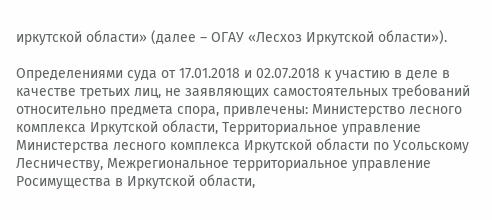иркутской области» (далее – ОГАУ «Лесхоз Иркутской области»).

Определениями суда от 17.01.2018 и 02.07.2018 к участию в деле в качестве третьих лиц, не заявляющих самостоятельных требований относительно предмета спора, привлечены: Министерство лесного комплекса Иркутской области, Территориальное управление Министерства лесного комплекса Иркутской области по Усольскому Лесничеству, Межрегиональное территориальное управление Росимущества в Иркутской области,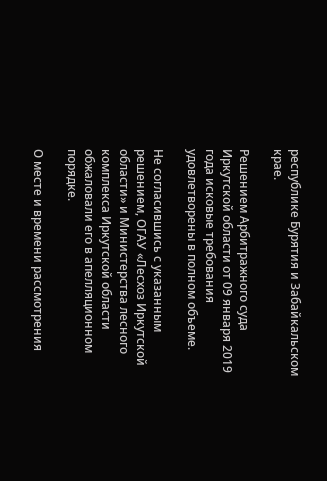республике Бурятия и Забайкальском крае.

Решением Арбитражного суда Иркутской области от 09 января 2019 года исковые требования удовлетворены в полном объеме.

Не согласившись с указанным решением, ОГАУ «Лесхоз Иркутской области» и Министерства лесного комплекса Иркутской области обжаловали его в апелляционном порядке.

О месте и времени рассмотрения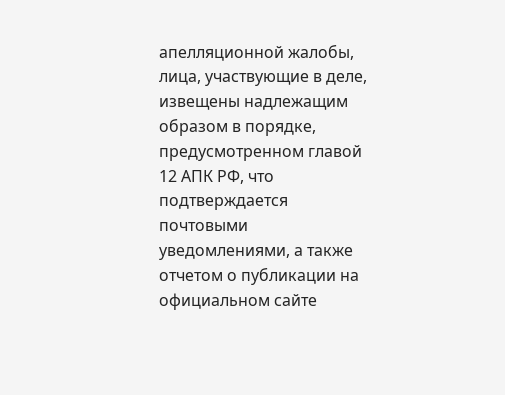апелляционной жалобы, лица, участвующие в деле, извещены надлежащим образом в порядке, предусмотренном главой 12 АПК РФ, что подтверждается почтовыми уведомлениями, а также отчетом о публикации на официальном сайте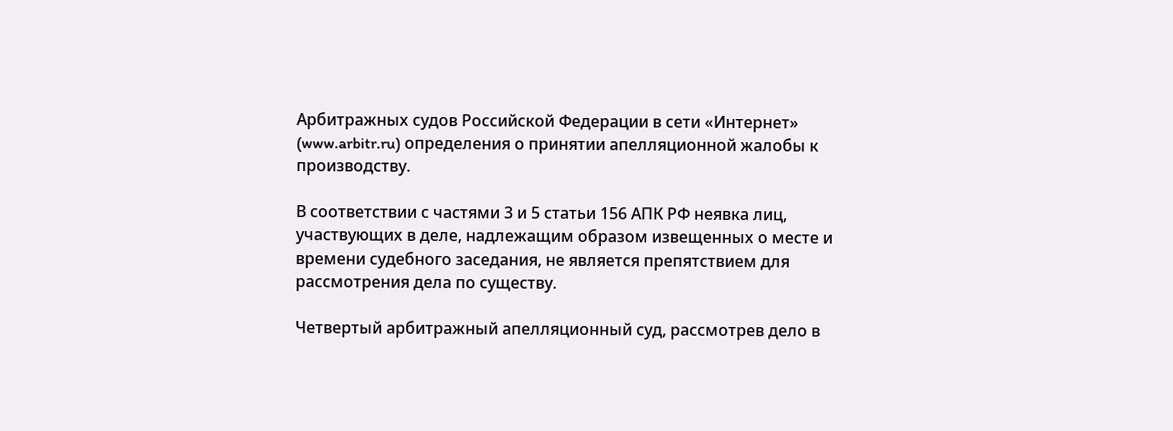Арбитражных судов Российской Федерации в сети «Интернет» (www.arbitr.ru) определения о принятии апелляционной жалобы к производству.

В соответствии с частями 3 и 5 статьи 156 АПК РФ неявка лиц, участвующих в деле, надлежащим образом извещенных о месте и времени судебного заседания, не является препятствием для рассмотрения дела по существу.

Четвертый арбитражный апелляционный суд, рассмотрев дело в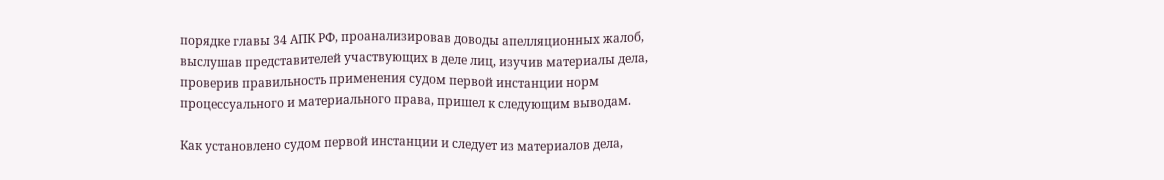порядке главы 34 АПК РФ, проанализировав доводы апелляционных жалоб, выслушав представителей участвующих в деле лиц, изучив материалы дела, проверив правильность применения судом первой инстанции норм процессуального и материального права, пришел к следующим выводам.

Как установлено судом первой инстанции и следует из материалов дела,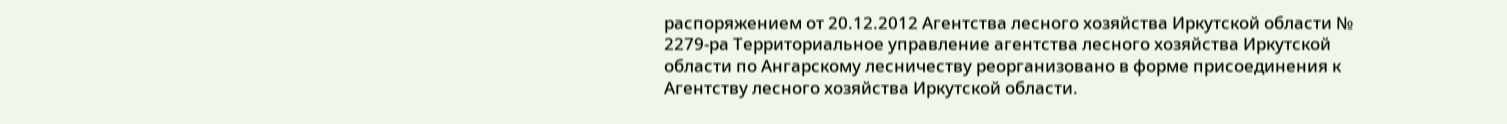распоряжением от 20.12.2012 Агентства лесного хозяйства Иркутской области № 2279-ра Территориальное управление агентства лесного хозяйства Иркутской области по Ангарскому лесничеству реорганизовано в форме присоединения к Агентству лесного хозяйства Иркутской области.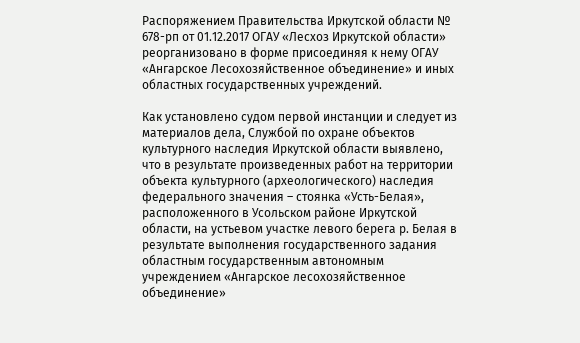Распоряжением Правительства Иркутской области № 678-рп от 01.12.2017 ОГАУ «Лесхоз Иркутской области» реорганизовано в форме присоединяя к нему ОГАУ «Ангарское Лесохозяйственное объединение» и иных областных государственных учреждений.

Как установлено судом первой инстанции и следует из материалов дела, Службой по охране объектов культурного наследия Иркутской области выявлено, что в результате произведенных работ на территории объекта культурного (археологического) наследия федерального значения – стоянка «Усть-Белая», расположенного в Усольском районе Иркутской области, на устьевом участке левого берега р. Белая в результате выполнения государственного задания областным государственным автономным учреждением «Ангарское лесохозяйственное объединение»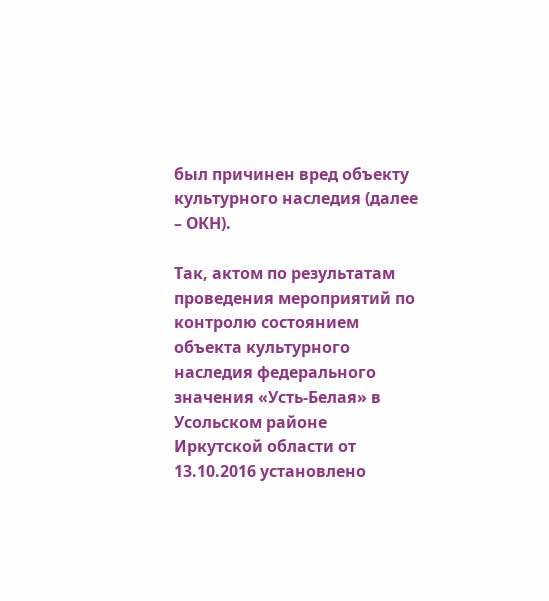был причинен вред объекту культурного наследия (далее – ОКН).

Так, актом по результатам проведения мероприятий по контролю состоянием объекта культурного наследия федерального значения «Усть-Белая» в Усольском районе Иркутской области от 13.10.2016 установлено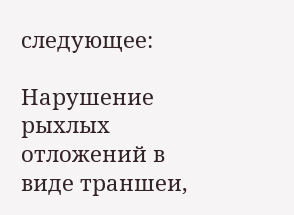следующее:

Нарушение рыхлых отложений в виде траншеи,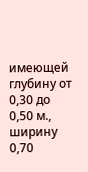имеющей глубину от 0,30 до 0,50 м., ширину 0,70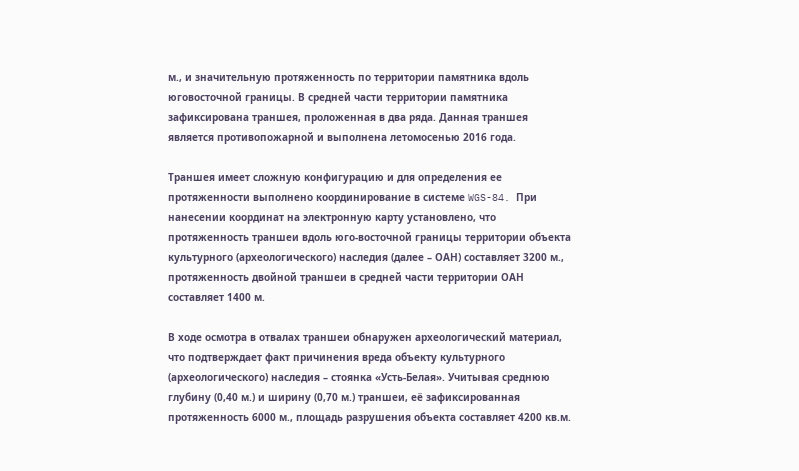м., и значительную протяженность по территории памятника вдоль юговосточной границы. В средней части территории памятника зафиксирована траншея, проложенная в два ряда. Данная траншея является противопожарной и выполнена летомосенью 2016 года.

Траншея имеет сложную конфигурацию и для определения ее протяженности выполнено координирование в системе WGS-84. При нанесении координат на электронную карту установлено, что протяженность траншеи вдоль юго-восточной границы территории объекта культурного (археологического) наследия (далее – ОАН) составляет 3200 м., протяженность двойной траншеи в средней части территории ОАН составляет 1400 м.

В ходе осмотра в отвалах траншеи обнаружен археологический материал, что подтверждает факт причинения вреда объекту культурного (археологического) наследия – стоянка «Усть-Белая». Учитывая среднюю глубину (0,40 м.) и ширину (0,70 м.) траншеи, её зафиксированная протяженность 6000 м., площадь разрушения объекта составляет 4200 кв.м.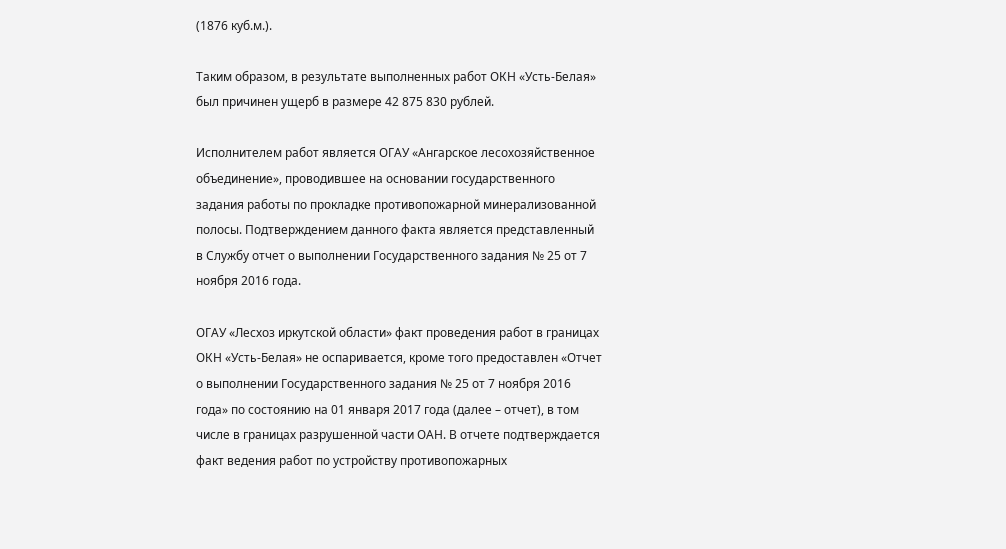(1876 куб.м.).

Таким образом, в результате выполненных работ ОКН «Усть-Белая» был причинен ущерб в размере 42 875 830 рублей.

Исполнителем работ является ОГАУ «Ангарское лесохозяйственное объединение», проводившее на основании государственного задания работы по прокладке противопожарной минерализованной полосы. Подтверждением данного факта является представленный в Службу отчет о выполнении Государственного задания № 25 от 7 ноября 2016 года.

ОГАУ «Лесхоз иркутской области» факт проведения работ в границах ОКН «Усть-Белая» не оспаривается, кроме того предоставлен «Отчет о выполнении Государственного задания № 25 от 7 ноября 2016 года» по состоянию на 01 января 2017 года (далее – отчет), в том числе в границах разрушенной части ОАН. В отчете подтверждается факт ведения работ по устройству противопожарных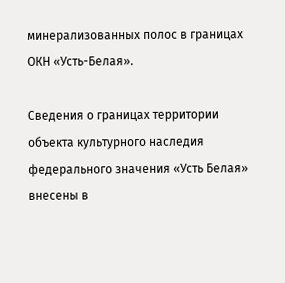минерализованных полос в границах ОКН «Усть-Белая».

Сведения о границах территории объекта культурного наследия федерального значения «Усть Белая» внесены в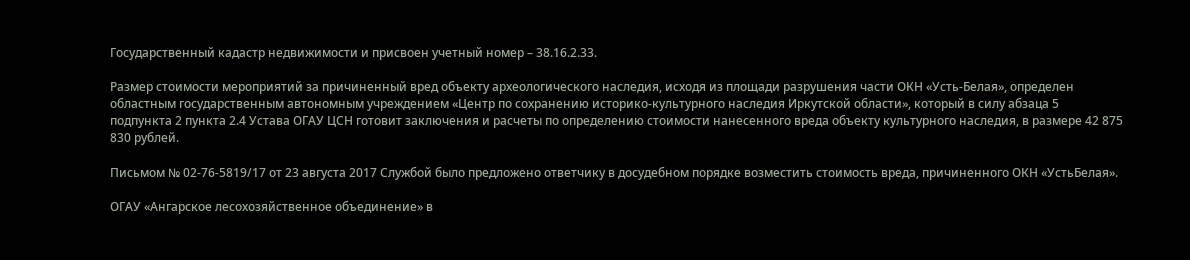Государственный кадастр недвижимости и присвоен учетный номер – 38.16.2.33.

Размер стоимости мероприятий за причиненный вред объекту археологического наследия, исходя из площади разрушения части ОКН «Усть-Белая», определен областным государственным автономным учреждением «Центр по сохранению историко-культурного наследия Иркутской области», который в силу абзаца 5 подпункта 2 пункта 2.4 Устава ОГАУ ЦСН готовит заключения и расчеты по определению стоимости нанесенного вреда объекту культурного наследия, в размере 42 875 830 рублей.

Письмом № 02-76-5819/17 от 23 августа 2017 Службой было предложено ответчику в досудебном порядке возместить стоимость вреда, причиненного ОКН «УстьБелая».

ОГАУ «Ангарское лесохозяйственное объединение» в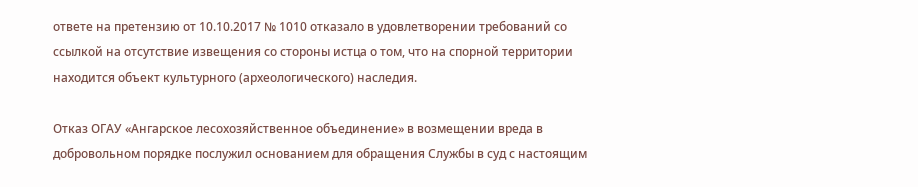ответе на претензию от 10.10.2017 № 1010 отказало в удовлетворении требований со ссылкой на отсутствие извещения со стороны истца о том, что на спорной территории находится объект культурного (археологического) наследия.

Отказ ОГАУ «Ангарское лесохозяйственное объединение» в возмещении вреда в добровольном порядке послужил основанием для обращения Службы в суд с настоящим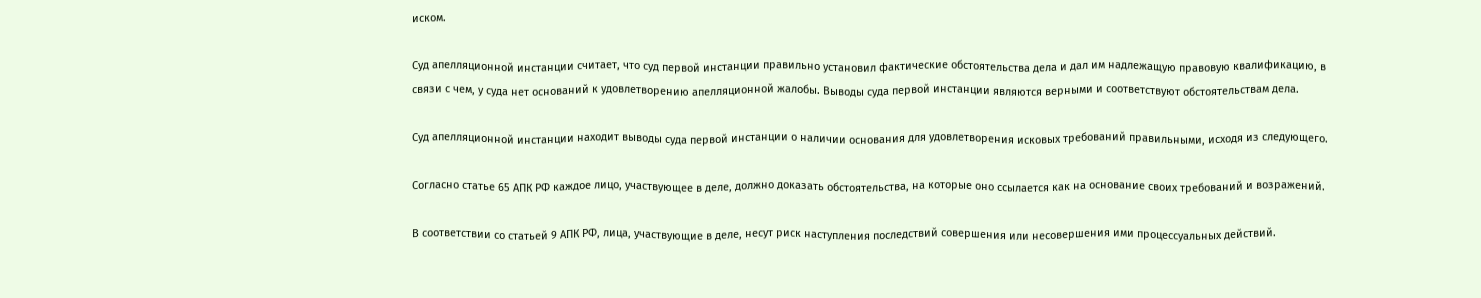иском.

Суд апелляционной инстанции считает, что суд первой инстанции правильно установил фактические обстоятельства дела и дал им надлежащую правовую квалификацию, в связи с чем, у суда нет оснований к удовлетворению апелляционной жалобы. Выводы суда первой инстанции являются верными и соответствуют обстоятельствам дела.

Суд апелляционной инстанции находит выводы суда первой инстанции о наличии основания для удовлетворения исковых требований правильными, исходя из следующего.

Согласно статье 65 АПК РФ каждое лицо, участвующее в деле, должно доказать обстоятельства, на которые оно ссылается как на основание своих требований и возражений.

В соответствии со статьей 9 АПК РФ, лица, участвующие в деле, несут риск наступления последствий совершения или несовершения ими процессуальных действий.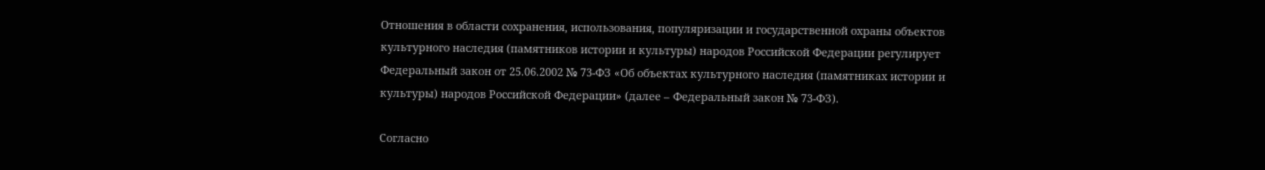Отношения в области сохранения, использования, популяризации и государственной охраны объектов культурного наследия (памятников истории и культуры) народов Российской Федерации регулирует Федеральный закон от 25.06.2002 № 73-ФЗ «Об объектах культурного наследия (памятниках истории и культуры) народов Российской Федерации» (далее – Федеральный закон № 73-ФЗ).

Согласно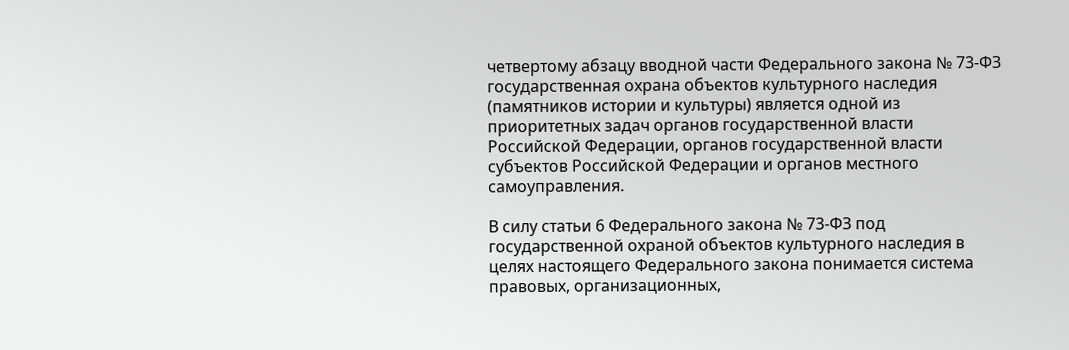четвертому абзацу вводной части Федерального закона № 73-ФЗ государственная охрана объектов культурного наследия (памятников истории и культуры) является одной из приоритетных задач органов государственной власти Российской Федерации, органов государственной власти субъектов Российской Федерации и органов местного самоуправления.

В силу статьи 6 Федерального закона № 73-ФЗ под государственной охраной объектов культурного наследия в целях настоящего Федерального закона понимается система правовых, организационных,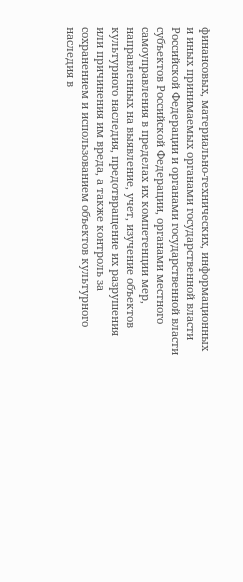финансовых, материально-технических, информационных и иных принимаемых органами государственной власти Российской Федерации и органами государственной власти субъектов Российской Федерации, органами местного самоуправления в пределах их компетенции мер, направленных на выявление, учет, изучение объектов культурного наследия, предотвращение их разрушения или причинения им вреда, а также контроль за сохранением и использованием объектов культурного наследия в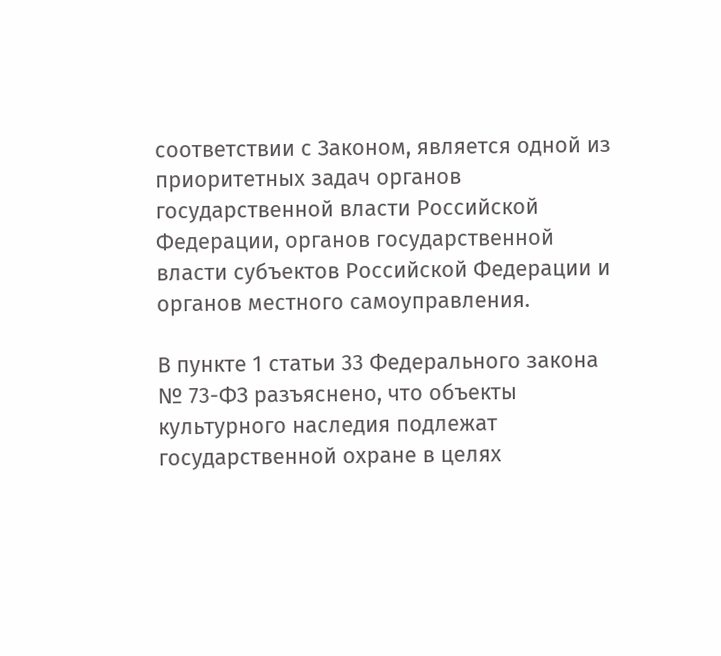соответствии с Законом, является одной из приоритетных задач органов государственной власти Российской Федерации, органов государственной власти субъектов Российской Федерации и органов местного самоуправления.

В пункте 1 статьи 33 Федерального закона № 73-ФЗ разъяснено, что объекты культурного наследия подлежат государственной охране в целях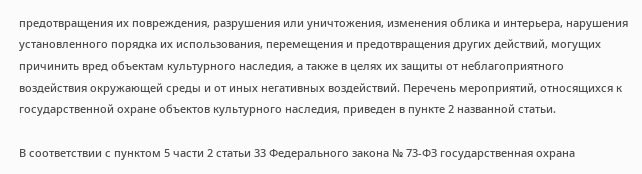предотвращения их повреждения, разрушения или уничтожения, изменения облика и интерьера, нарушения установленного порядка их использования, перемещения и предотвращения других действий, могущих причинить вред объектам культурного наследия, а также в целях их защиты от неблагоприятного воздействия окружающей среды и от иных негативных воздействий. Перечень мероприятий, относящихся к государственной охране объектов культурного наследия, приведен в пункте 2 названной статьи.

В соответствии с пунктом 5 части 2 статьи 33 Федерального закона № 73-ФЗ государственная охрана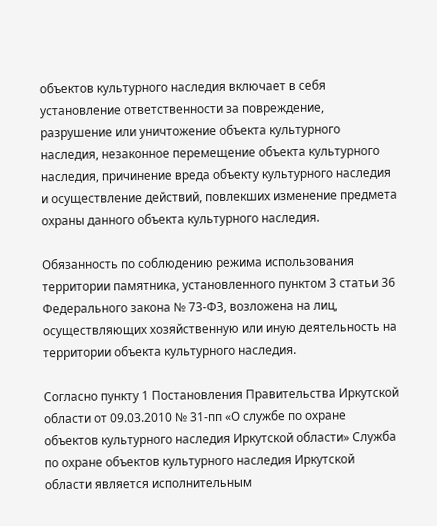объектов культурного наследия включает в себя установление ответственности за повреждение, разрушение или уничтожение объекта культурного наследия, незаконное перемещение объекта культурного наследия, причинение вреда объекту культурного наследия и осуществление действий, повлекших изменение предмета охраны данного объекта культурного наследия.

Обязанность по соблюдению режима использования территории памятника, установленного пунктом 3 статьи 36 Федерального закона № 73-ФЗ, возложена на лиц, осуществляющих хозяйственную или иную деятельность на территории объекта культурного наследия.

Согласно пункту 1 Постановления Правительства Иркутской области от 09.03.2010 № 31-пп «О службе по охране объектов культурного наследия Иркутской области» Служба по охране объектов культурного наследия Иркутской области является исполнительным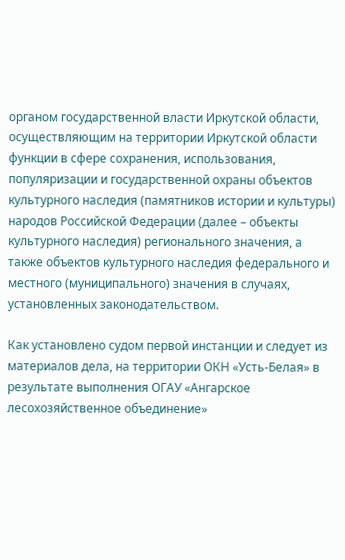органом государственной власти Иркутской области, осуществляющим на территории Иркутской области функции в сфере сохранения, использования, популяризации и государственной охраны объектов культурного наследия (памятников истории и культуры) народов Российской Федерации (далее – объекты культурного наследия) регионального значения, а также объектов культурного наследия федерального и местного (муниципального) значения в случаях, установленных законодательством.

Как установлено судом первой инстанции и следует из материалов дела, на территории ОКН «Усть-Белая» в результате выполнения ОГАУ «Ангарское лесохозяйственное объединение»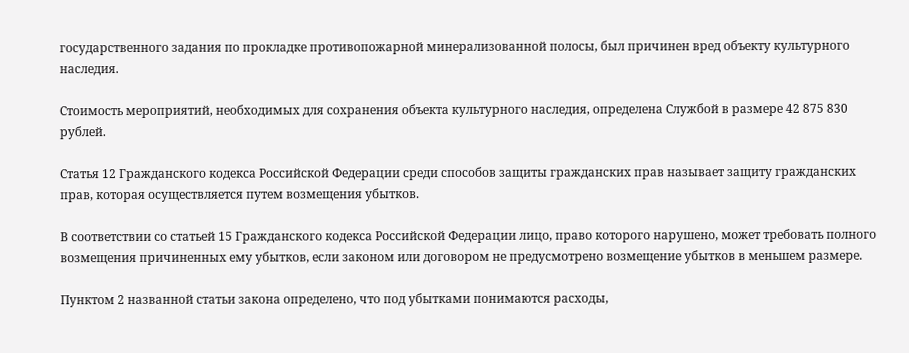государственного задания по прокладке противопожарной минерализованной полосы, был причинен вред объекту культурного наследия.

Стоимость мероприятий, необходимых для сохранения объекта культурного наследия, определена Службой в размере 42 875 830 рублей.

Статья 12 Гражданского кодекса Российской Федерации среди способов защиты гражданских прав называет защиту гражданских прав, которая осуществляется путем возмещения убытков.

В соответствии со статьей 15 Гражданского кодекса Российской Федерации лицо, право которого нарушено, может требовать полного возмещения причиненных ему убытков, если законом или договором не предусмотрено возмещение убытков в меньшем размере.

Пунктом 2 названной статьи закона определено, что под убытками понимаются расходы,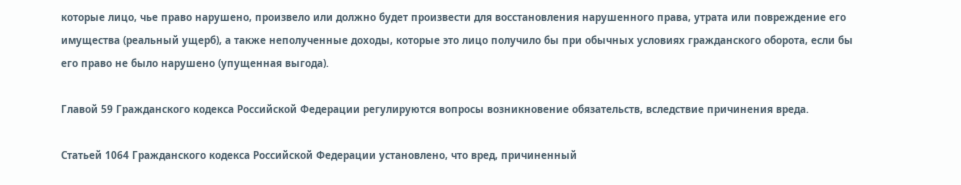которые лицо, чье право нарушено, произвело или должно будет произвести для восстановления нарушенного права, утрата или повреждение его имущества (реальный ущерб), а также неполученные доходы, которые это лицо получило бы при обычных условиях гражданского оборота, если бы его право не было нарушено (упущенная выгода).

Главой 59 Гражданского кодекса Российской Федерации регулируются вопросы возникновение обязательств, вследствие причинения вреда.

Статьей 1064 Гражданского кодекса Российской Федерации установлено, что вред, причиненный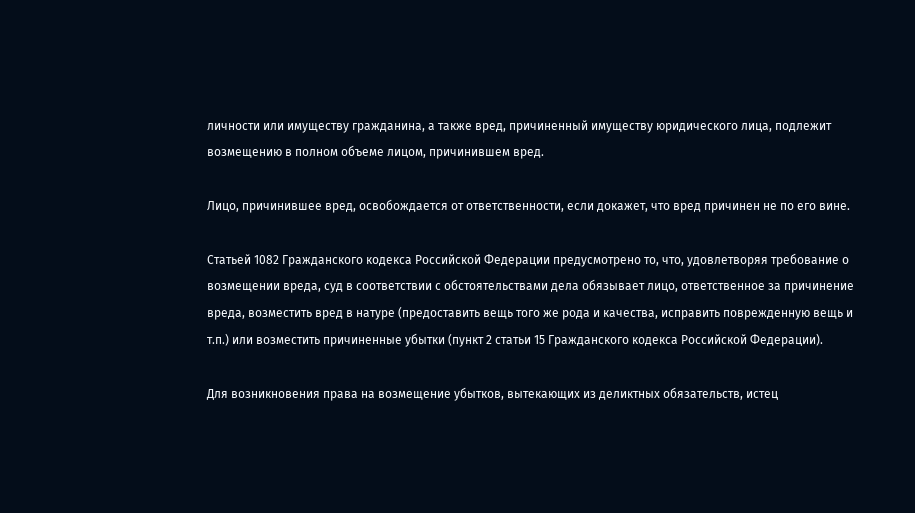личности или имуществу гражданина, а также вред, причиненный имуществу юридического лица, подлежит возмещению в полном объеме лицом, причинившем вред.

Лицо, причинившее вред, освобождается от ответственности, если докажет, что вред причинен не по его вине.

Статьей 1082 Гражданского кодекса Российской Федерации предусмотрено то, что, удовлетворяя требование о возмещении вреда, суд в соответствии с обстоятельствами дела обязывает лицо, ответственное за причинение вреда, возместить вред в натуре (предоставить вещь того же рода и качества, исправить поврежденную вещь и т.п.) или возместить причиненные убытки (пункт 2 статьи 15 Гражданского кодекса Российской Федерации).

Для возникновения права на возмещение убытков, вытекающих из деликтных обязательств, истец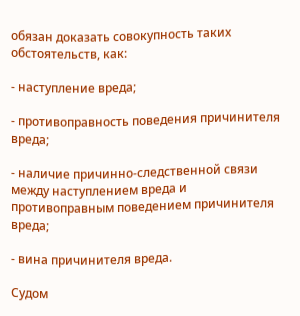обязан доказать совокупность таких обстоятельств, как:

- наступление вреда;

- противоправность поведения причинителя вреда;

- наличие причинно-следственной связи между наступлением вреда и противоправным поведением причинителя вреда;

- вина причинителя вреда.

Судом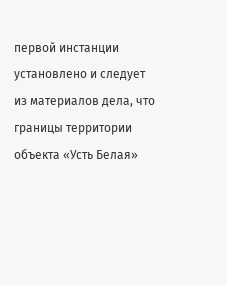первой инстанции установлено и следует из материалов дела, что границы территории объекта «Усть Белая»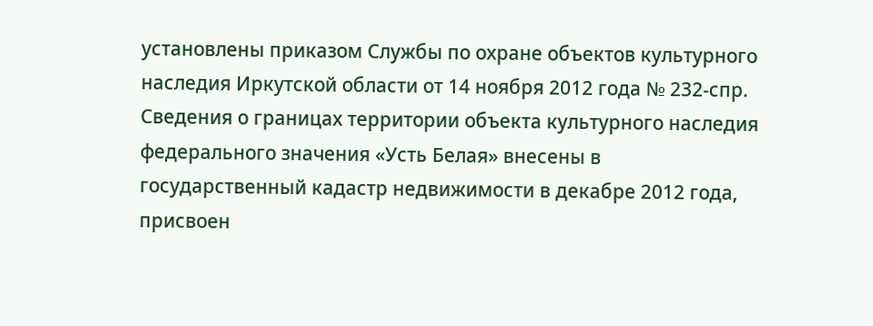установлены приказом Службы по охране объектов культурного наследия Иркутской области от 14 ноября 2012 года № 232-спр. Сведения о границах территории объекта культурного наследия федерального значения «Усть Белая» внесены в государственный кадастр недвижимости в декабре 2012 года, присвоен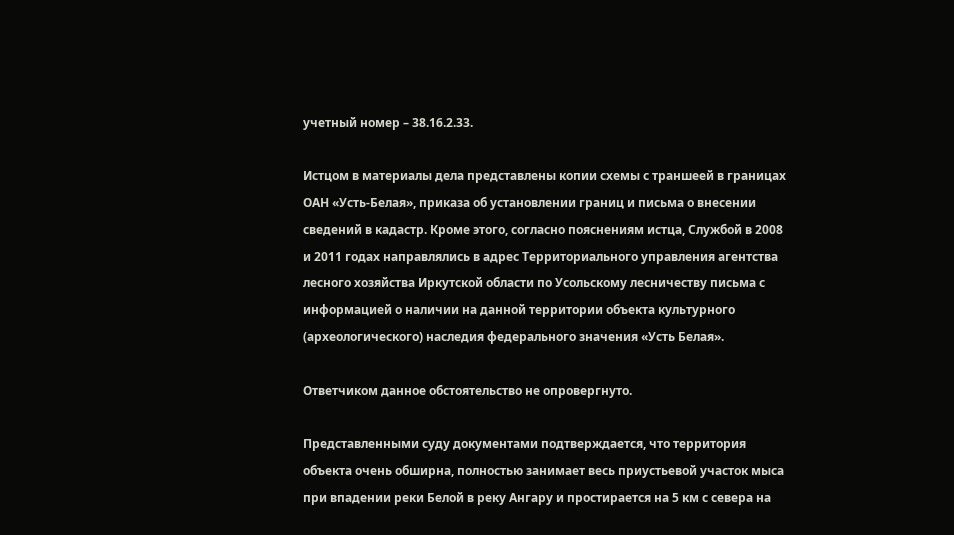учетный номер – 38.16.2.33.

Истцом в материалы дела представлены копии схемы с траншеей в границах ОАН «Усть-Белая», приказа об установлении границ и письма о внесении сведений в кадастр. Кроме этого, согласно пояснениям истца, Службой в 2008 и 2011 годах направлялись в адрес Территориального управления агентства лесного хозяйства Иркутской области по Усольскому лесничеству письма с информацией о наличии на данной территории объекта культурного (археологического) наследия федерального значения «Усть Белая».

Ответчиком данное обстоятельство не опровергнуто.

Представленными суду документами подтверждается, что территория объекта очень обширна, полностью занимает весь приустьевой участок мыса при впадении реки Белой в реку Ангару и простирается на 5 км с севера на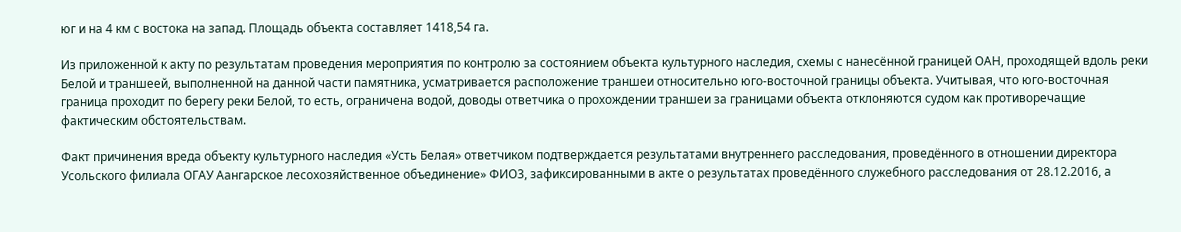юг и на 4 км с востока на запад. Площадь объекта составляет 1418,54 га.

Из приложенной к акту по результатам проведения мероприятия по контролю за состоянием объекта культурного наследия, схемы с нанесённой границей ОАН, проходящей вдоль реки Белой и траншеей, выполненной на данной части памятника, усматривается расположение траншеи относительно юго-восточной границы объекта. Учитывая, что юго-восточная граница проходит по берегу реки Белой, то есть, ограничена водой, доводы ответчика о прохождении траншеи за границами объекта отклоняются судом как противоречащие фактическим обстоятельствам.

Факт причинения вреда объекту культурного наследия «Усть Белая» ответчиком подтверждается результатами внутреннего расследования, проведённого в отношении директора Усольского филиала ОГАУ Аангарское лесохозяйственное объединение» ФИО3, зафиксированными в акте о результатах проведённого служебного расследования от 28.12.2016, а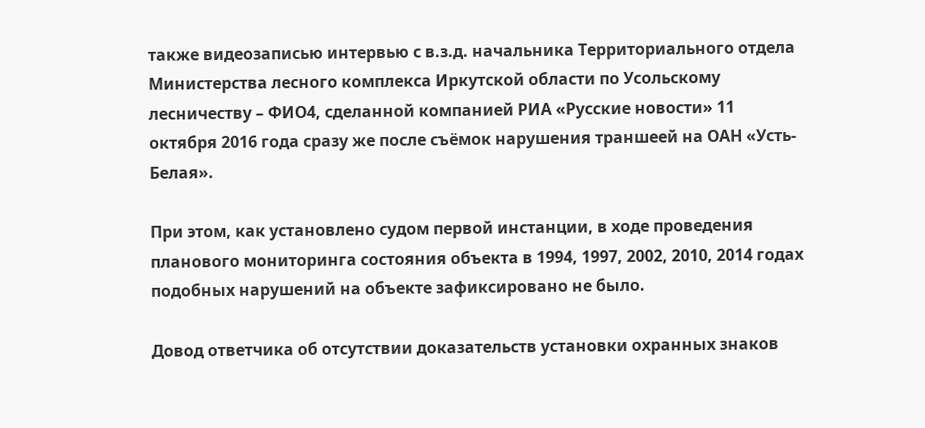также видеозаписью интервью с в.з.д. начальника Территориального отдела Министерства лесного комплекса Иркутской области по Усольскому лесничеству – ФИО4, сделанной компанией РИА «Русские новости» 11 октября 2016 года сразу же после съёмок нарушения траншеей на ОАН «Усть-Белая».

При этом, как установлено судом первой инстанции, в ходе проведения планового мониторинга состояния объекта в 1994, 1997, 2002, 2010, 2014 годах подобных нарушений на объекте зафиксировано не было.

Довод ответчика об отсутствии доказательств установки охранных знаков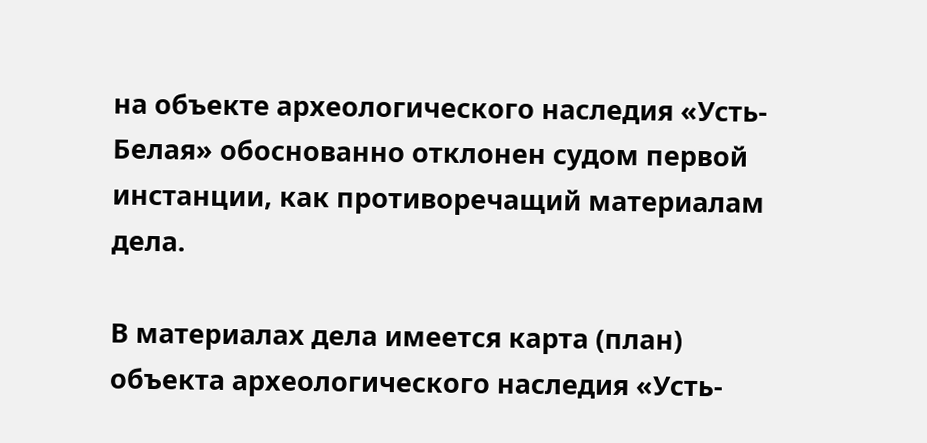на объекте археологического наследия «Усть-Белая» обоснованно отклонен судом первой инстанции, как противоречащий материалам дела.

В материалах дела имеется карта (план) объекта археологического наследия «Усть-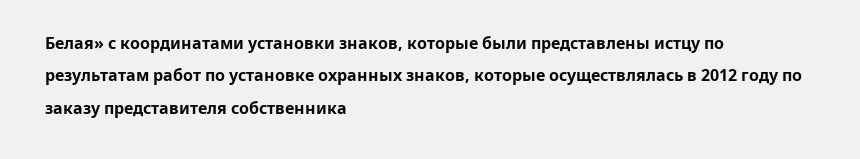Белая» с координатами установки знаков, которые были представлены истцу по результатам работ по установке охранных знаков, которые осуществлялась в 2012 году по заказу представителя собственника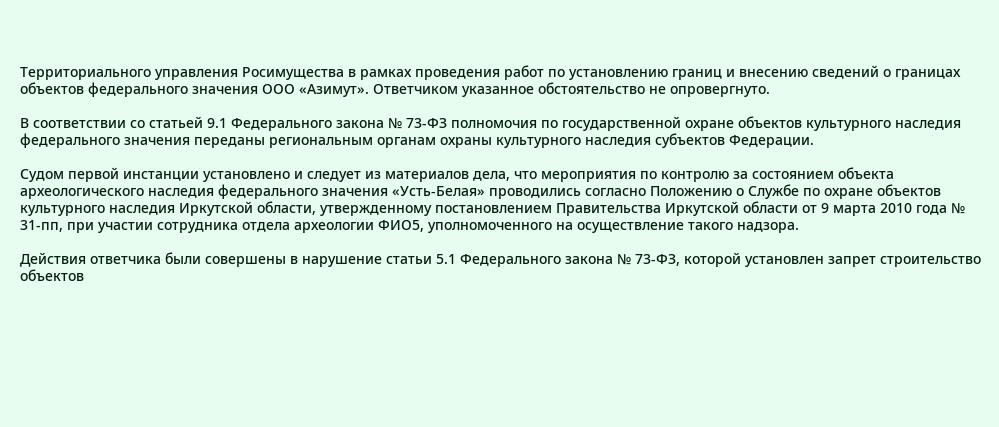Территориального управления Росимущества в рамках проведения работ по установлению границ и внесению сведений о границах объектов федерального значения ООО «Азимут». Ответчиком указанное обстоятельство не опровергнуто.

В соответствии со статьей 9.1 Федерального закона № 73-ФЗ полномочия по государственной охране объектов культурного наследия федерального значения переданы региональным органам охраны культурного наследия субъектов Федерации.

Судом первой инстанции установлено и следует из материалов дела, что мероприятия по контролю за состоянием объекта археологического наследия федерального значения «Усть-Белая» проводились согласно Положению о Службе по охране объектов культурного наследия Иркутской области, утвержденному постановлением Правительства Иркутской области от 9 марта 2010 года № 31-пп, при участии сотрудника отдела археологии ФИО5, уполномоченного на осуществление такого надзора.

Действия ответчика были совершены в нарушение статьи 5.1 Федерального закона № 73-ФЗ, которой установлен запрет строительство объектов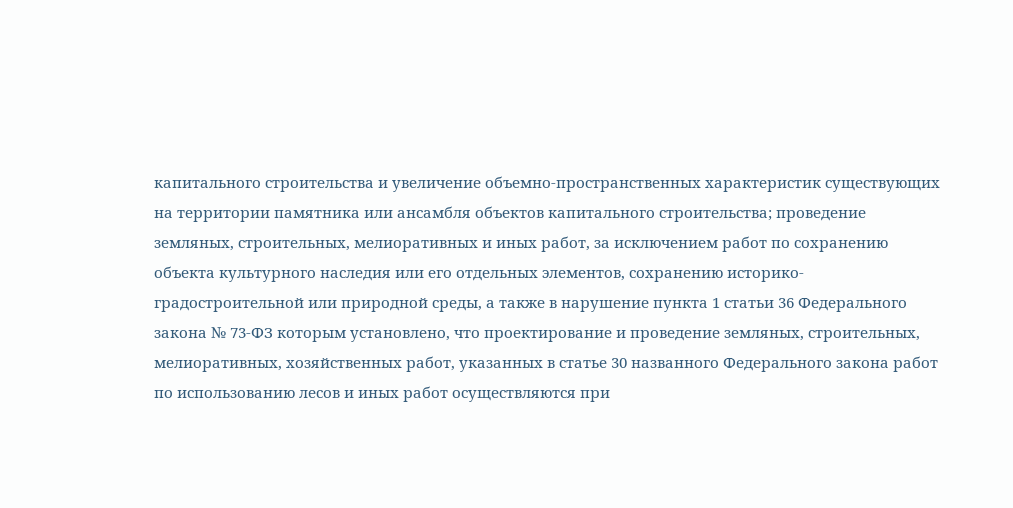капитального строительства и увеличение объемно-пространственных характеристик существующих на территории памятника или ансамбля объектов капитального строительства; проведение земляных, строительных, мелиоративных и иных работ, за исключением работ по сохранению объекта культурного наследия или его отдельных элементов, сохранению историко-градостроительной или природной среды, а также в нарушение пункта 1 статьи 36 Федерального закона № 73-ФЗ которым установлено, что проектирование и проведение земляных, строительных, мелиоративных, хозяйственных работ, указанных в статье 30 названного Федерального закона работ по использованию лесов и иных работ осуществляются при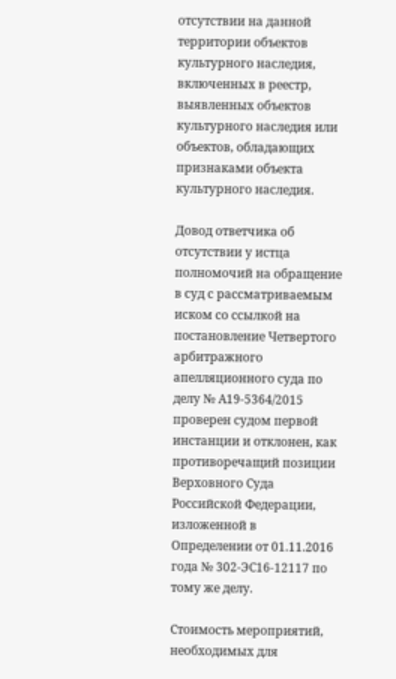отсутствии на данной территории объектов культурного наследия, включенных в реестр, выявленных объектов культурного наследия или объектов, обладающих признаками объекта культурного наследия.

Довод ответчика об отсутствии у истца полномочий на обращение в суд с рассматриваемым иском со ссылкой на постановление Четвертого арбитражного апелляционного суда по делу № А19-5364/2015 проверен судом первой инстанции и отклонен, как противоречащий позиции Верховного Суда Российской Федерации, изложенной в Определении от 01.11.2016 года № 302-ЭС16-12117 по тому же делу.

Стоимость мероприятий, необходимых для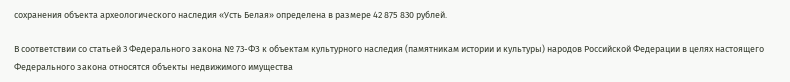сохранения объекта археологического наследия «Усть Белая» определена в размере 42 875 830 рублей.

В соответствии со статьей 3 Федерального закона № 73-ФЗ к объектам культурного наследия (памятникам истории и культуры) народов Российской Федерации в целях настоящего Федерального закона относятся объекты недвижимого имущества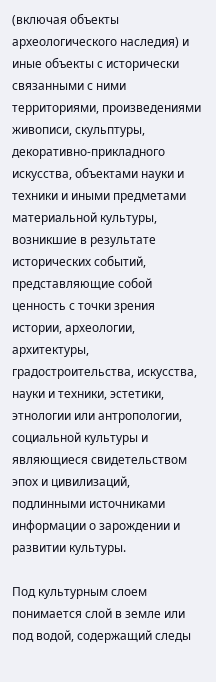(включая объекты археологического наследия) и иные объекты с исторически связанными с ними территориями, произведениями живописи, скульптуры, декоративно-прикладного искусства, объектами науки и техники и иными предметами материальной культуры, возникшие в результате исторических событий, представляющие собой ценность с точки зрения истории, археологии, архитектуры, градостроительства, искусства, науки и техники, эстетики, этнологии или антропологии, социальной культуры и являющиеся свидетельством эпох и цивилизаций, подлинными источниками информации о зарождении и развитии культуры.

Под культурным слоем понимается слой в земле или под водой, содержащий следы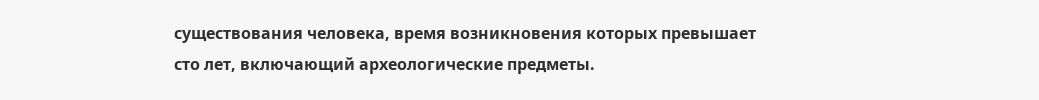существования человека, время возникновения которых превышает сто лет, включающий археологические предметы.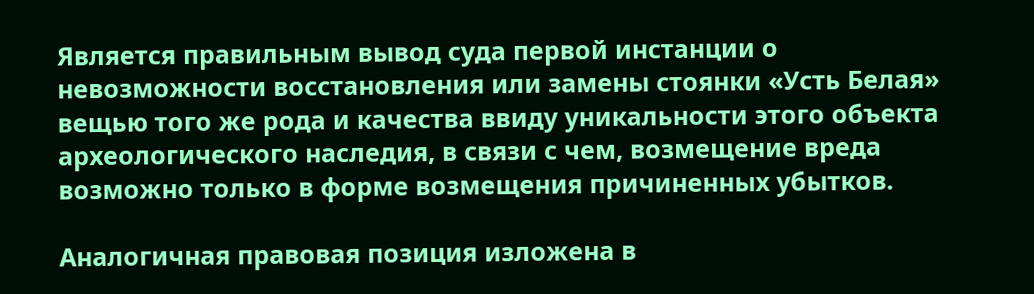Является правильным вывод суда первой инстанции о невозможности восстановления или замены стоянки «Усть Белая» вещью того же рода и качества ввиду уникальности этого объекта археологического наследия, в связи с чем, возмещение вреда возможно только в форме возмещения причиненных убытков.

Аналогичная правовая позиция изложена в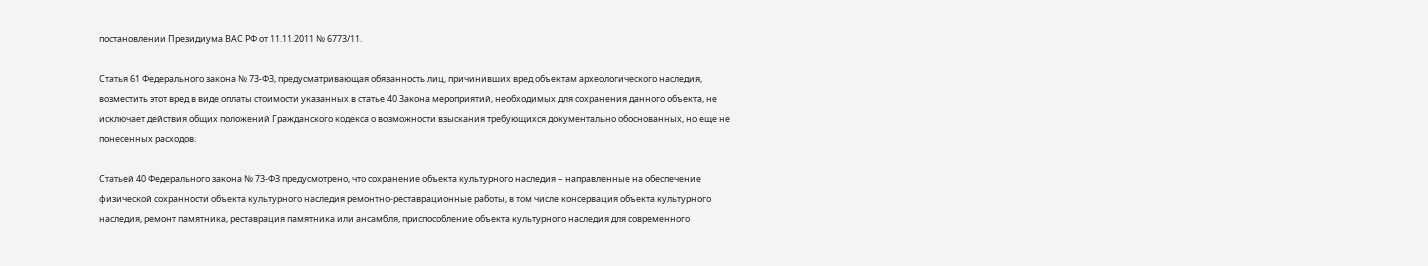постановлении Президиума ВАС РФ от 11.11.2011 № 6773/11.

Статья 61 Федерального закона № 73-ФЗ, предусматривающая обязанность лиц, причинивших вред объектам археологического наследия, возместить этот вред в виде оплаты стоимости указанных в статье 40 Закона мероприятий, необходимых для сохранения данного объекта, не исключает действия общих положений Гражданского кодекса о возможности взыскания требующихся документально обоснованных, но еще не понесенных расходов.

Статьей 40 Федерального закона № 73-ФЗ предусмотрено, что сохранение объекта культурного наследия – направленные на обеспечение физической сохранности объекта культурного наследия ремонтно-реставрационные работы, в том числе консервация объекта культурного наследия, ремонт памятника, реставрация памятника или ансамбля, приспособление объекта культурного наследия для современного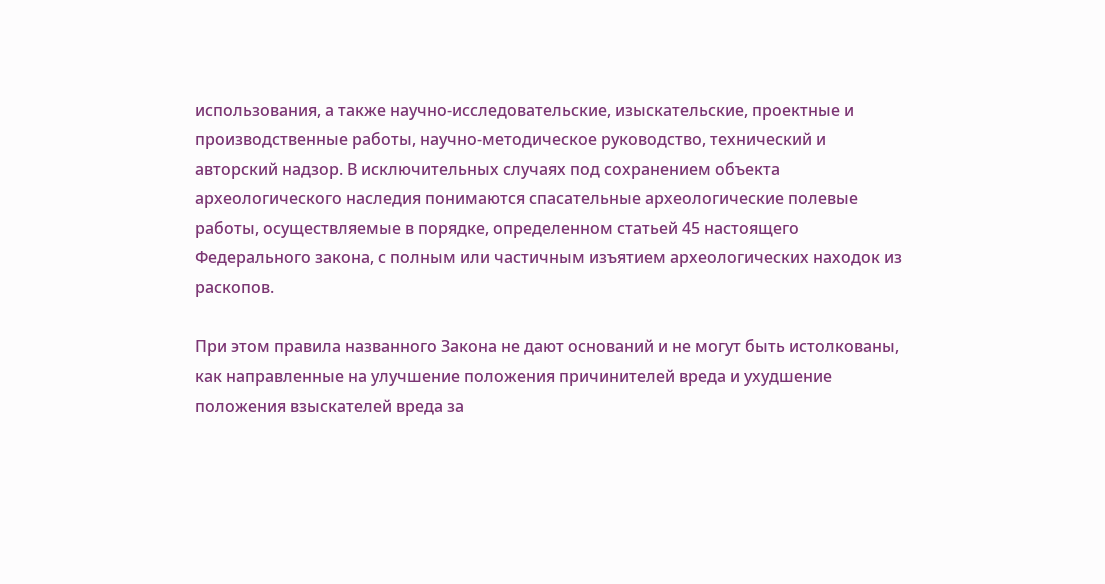использования, а также научно-исследовательские, изыскательские, проектные и производственные работы, научно-методическое руководство, технический и авторский надзор. В исключительных случаях под сохранением объекта археологического наследия понимаются спасательные археологические полевые работы, осуществляемые в порядке, определенном статьей 45 настоящего Федерального закона, с полным или частичным изъятием археологических находок из раскопов.

При этом правила названного Закона не дают оснований и не могут быть истолкованы, как направленные на улучшение положения причинителей вреда и ухудшение положения взыскателей вреда за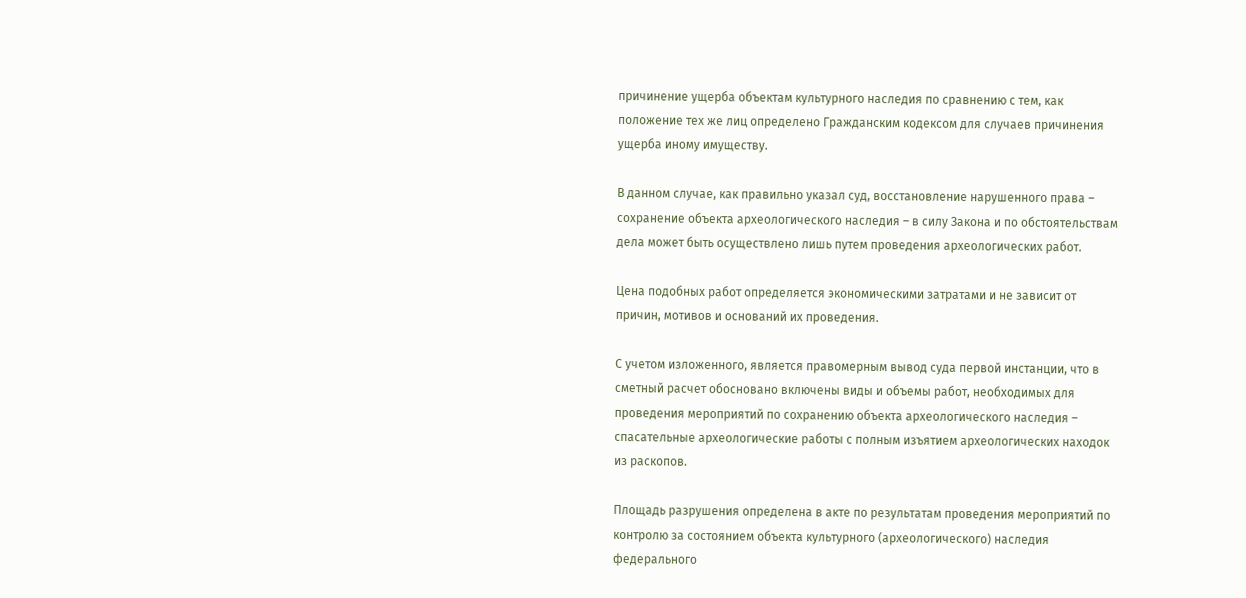причинение ущерба объектам культурного наследия по сравнению с тем, как положение тех же лиц определено Гражданским кодексом для случаев причинения ущерба иному имуществу.

В данном случае, как правильно указал суд, восстановление нарушенного права – сохранение объекта археологического наследия – в силу Закона и по обстоятельствам дела может быть осуществлено лишь путем проведения археологических работ.

Цена подобных работ определяется экономическими затратами и не зависит от причин, мотивов и оснований их проведения.

С учетом изложенного, является правомерным вывод суда первой инстанции, что в сметный расчет обосновано включены виды и объемы работ, необходимых для проведения мероприятий по сохранению объекта археологического наследия – спасательные археологические работы с полным изъятием археологических находок из раскопов.

Площадь разрушения определена в акте по результатам проведения мероприятий по контролю за состоянием объекта культурного (археологического) наследия федерального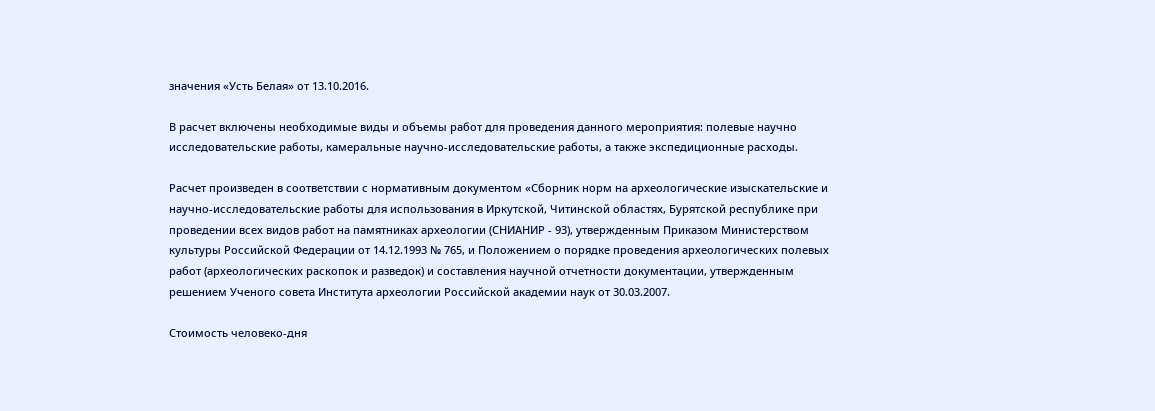значения «Усть Белая» от 13.10.2016.

В расчет включены необходимые виды и объемы работ для проведения данного мероприятия: полевые научно исследовательские работы, камеральные научно-исследовательские работы, а также экспедиционные расходы.

Расчет произведен в соответствии с нормативным документом «Сборник норм на археологические изыскательские и научно-исследовательские работы для использования в Иркутской, Читинской областях, Бурятской республике при проведении всех видов работ на памятниках археологии (СНИАНИР - 93), утвержденным Приказом Министерством культуры Российской Федерации от 14.12.1993 № 765, и Положением о порядке проведения археологических полевых работ (археологических раскопок и разведок) и составления научной отчетности документации, утвержденным решением Ученого совета Института археологии Российской академии наук от 30.03.2007.

Стоимость человеко-дня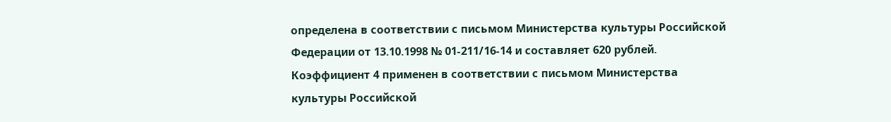определена в соответствии с письмом Министерства культуры Российской Федерации от 13.10.1998 № 01-211/16-14 и составляет 620 рублей. Коэффициент 4 применен в соответствии с письмом Министерства культуры Российской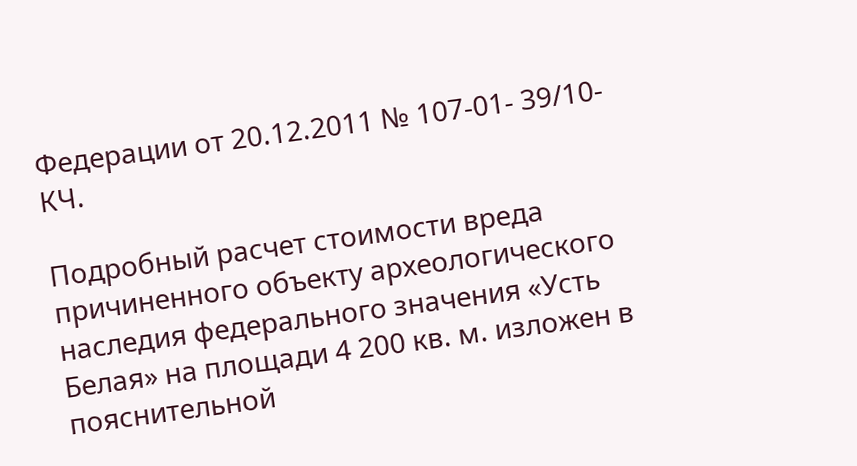Федерации от 20.12.2011 № 107-01- 39/10-КЧ.

Подробный расчет стоимости вреда причиненного объекту археологического наследия федерального значения «Усть Белая» на площади 4 200 кв. м. изложен в пояснительной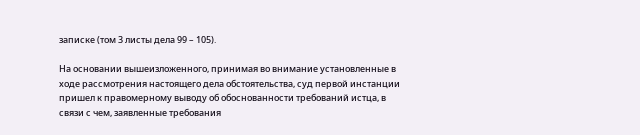записке (том 3 листы дела 99 – 105).

На основании вышеизложенного, принимая во внимание установленные в ходе рассмотрения настоящего дела обстоятельства, суд первой инстанции пришел к правомерному выводу об обоснованности требований истца, в связи с чем, заявленные требования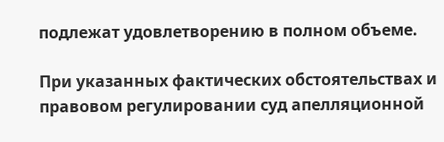подлежат удовлетворению в полном объеме.

При указанных фактических обстоятельствах и правовом регулировании суд апелляционной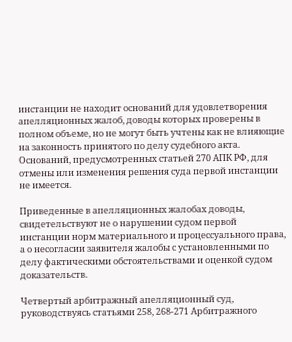инстанции не находит оснований для удовлетворения апелляционных жалоб, доводы которых проверены в полном объеме, но не могут быть учтены как не влияющие на законность принятого по делу судебного акта. Оснований, предусмотренных статьей 270 АПК РФ, для отмены или изменения решения суда первой инстанции не имеется.

Приведенные в апелляционных жалобах доводы, свидетельствуют не о нарушении судом первой инстанции норм материального и процессуального права, а о несогласии заявителя жалобы с установленными по делу фактическими обстоятельствами и оценкой судом доказательств.

Четвертый арбитражный апелляционный суд, руководствуясь статьями 258, 268-271 Арбитражного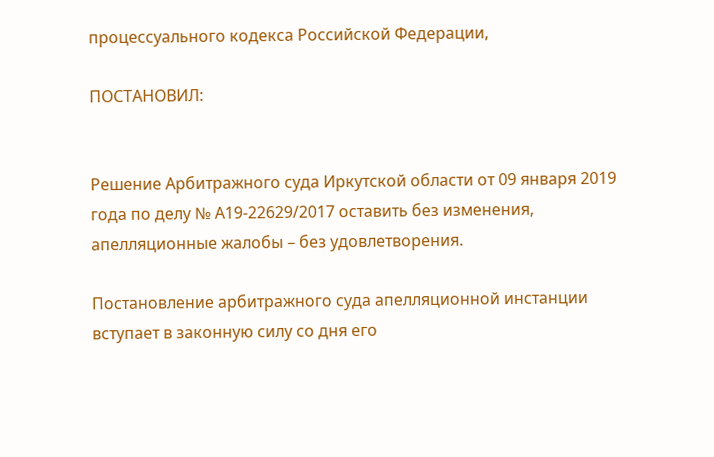процессуального кодекса Российской Федерации,

ПОСТАНОВИЛ:


Решение Арбитражного суда Иркутской области от 09 января 2019 года по делу № А19-22629/2017 оставить без изменения, апелляционные жалобы – без удовлетворения.

Постановление арбитражного суда апелляционной инстанции вступает в законную силу со дня его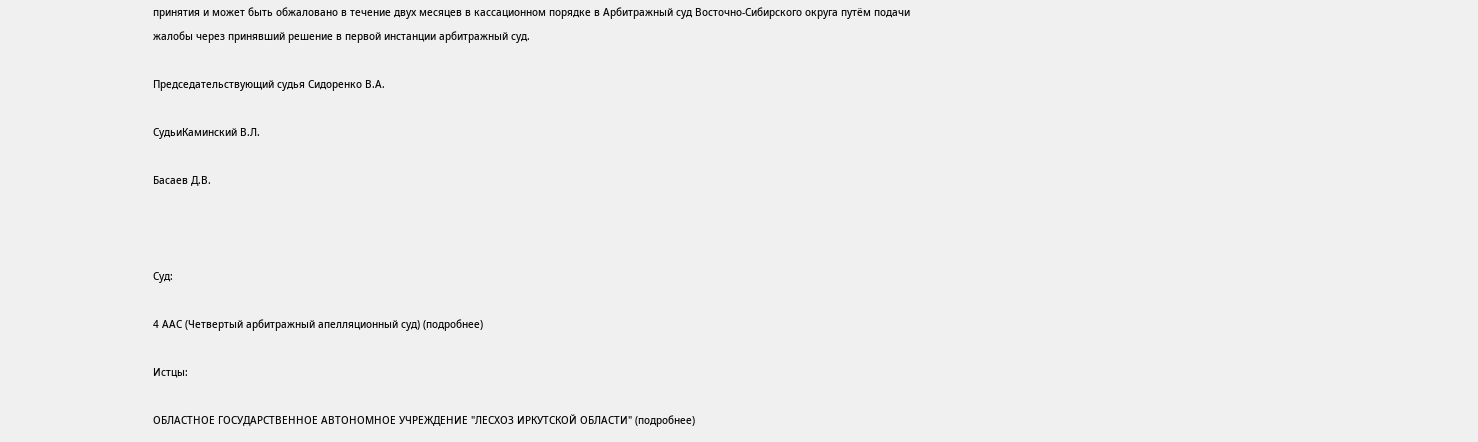принятия и может быть обжаловано в течение двух месяцев в кассационном порядке в Арбитражный суд Восточно-Сибирского округа путём подачи жалобы через принявший решение в первой инстанции арбитражный суд.

Председательствующий судья Сидоренко В.А.

СудьиКаминский В.Л.

Басаев Д.В.



Суд:

4 ААС (Четвертый арбитражный апелляционный суд) (подробнее)

Истцы:

ОБЛАСТНОЕ ГОСУДАРСТВЕННОЕ АВТОНОМНОЕ УЧРЕЖДЕНИЕ "ЛЕСХОЗ ИРКУТСКОЙ ОБЛАСТИ" (подробнее)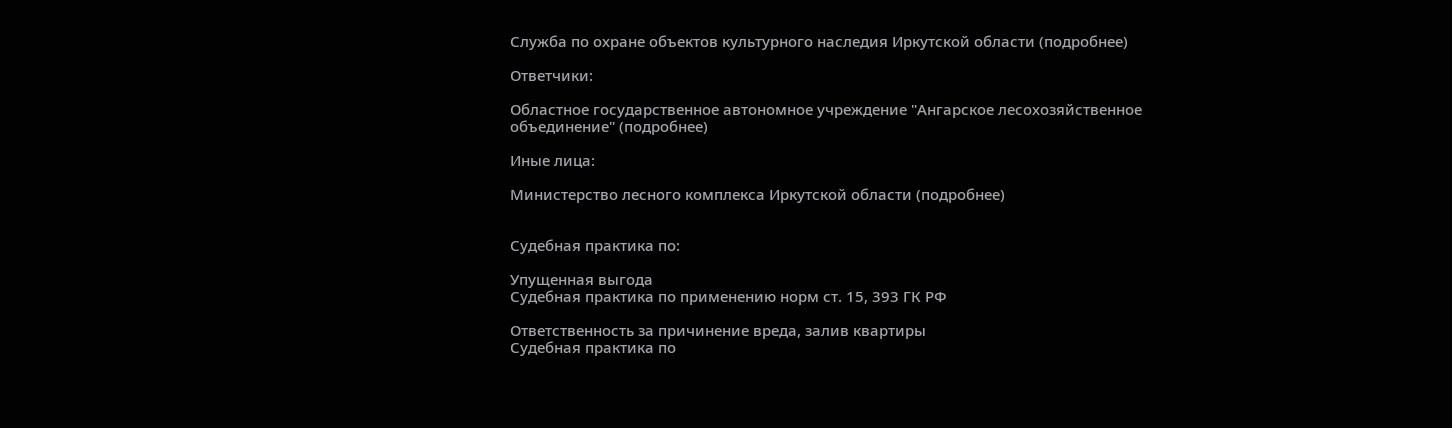Служба по охране объектов культурного наследия Иркутской области (подробнее)

Ответчики:

Областное государственное автономное учреждение "Ангарское лесохозяйственное объединение" (подробнее)

Иные лица:

Министерство лесного комплекса Иркутской области (подробнее)


Судебная практика по:

Упущенная выгода
Судебная практика по применению норм ст. 15, 393 ГК РФ

Ответственность за причинение вреда, залив квартиры
Судебная практика по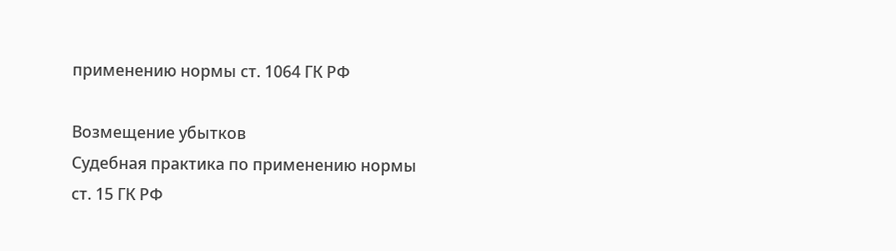применению нормы ст. 1064 ГК РФ

Возмещение убытков
Судебная практика по применению нормы ст. 15 ГК РФ